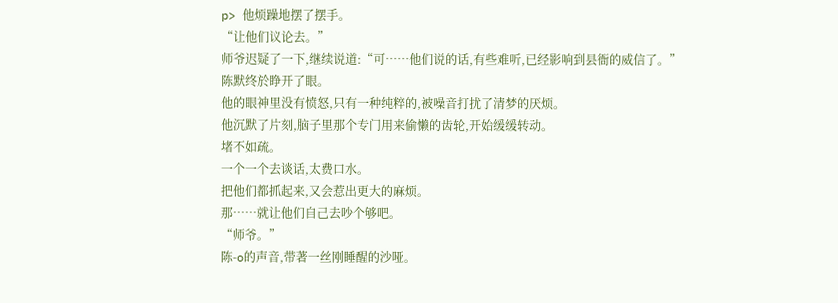p> 他烦躁地摆了摆手。
“让他们议论去。”
师爷迟疑了一下,继续说道:“可……他们说的话,有些难听,已经影响到县衙的威信了。”
陈默终於睁开了眼。
他的眼神里没有愤怒,只有一种纯粹的,被噪音打扰了清梦的厌烦。
他沉默了片刻,脑子里那个专门用来偷懒的齿轮,开始缓缓转动。
堵不如疏。
一个一个去谈话,太费口水。
把他们都抓起来,又会惹出更大的麻烦。
那……就让他们自己去吵个够吧。
“师爷。”
陈-o的声音,带著一丝刚睡醒的沙哑。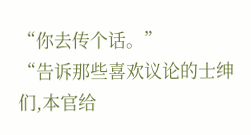“你去传个话。”
“告诉那些喜欢议论的士绅们,本官给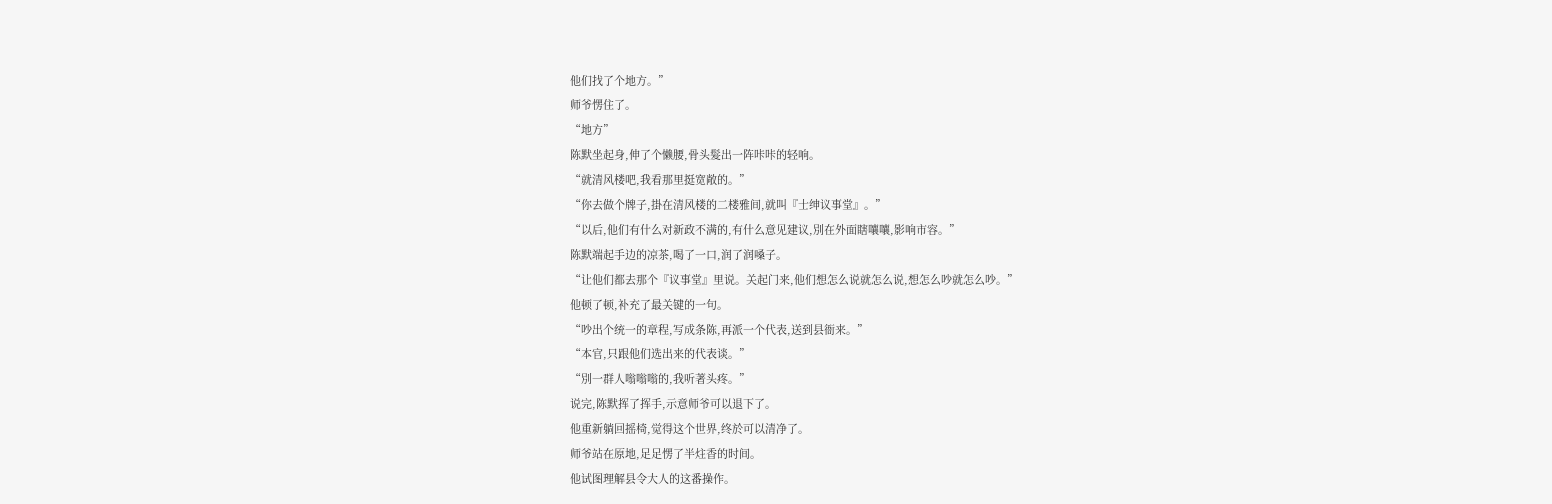他们找了个地方。”
师爷愣住了。
“地方”
陈默坐起身,伸了个懒腰,骨头髮出一阵咔咔的轻响。
“就清风楼吧,我看那里挺宽敞的。”
“你去做个牌子,掛在清风楼的二楼雅间,就叫『士绅议事堂』。”
“以后,他们有什么对新政不满的,有什么意见建议,別在外面瞎嚷嚷,影响市容。”
陈默端起手边的凉茶,喝了一口,润了润嗓子。
“让他们都去那个『议事堂』里说。关起门来,他们想怎么说就怎么说,想怎么吵就怎么吵。”
他顿了顿,补充了最关键的一句。
“吵出个统一的章程,写成条陈,再派一个代表,送到县衙来。”
“本官,只跟他们选出来的代表谈。”
“別一群人嗡嗡嗡的,我听著头疼。”
说完,陈默挥了挥手,示意师爷可以退下了。
他重新躺回摇椅,觉得这个世界,终於可以清净了。
师爷站在原地,足足愣了半炷香的时间。
他试图理解县令大人的这番操作。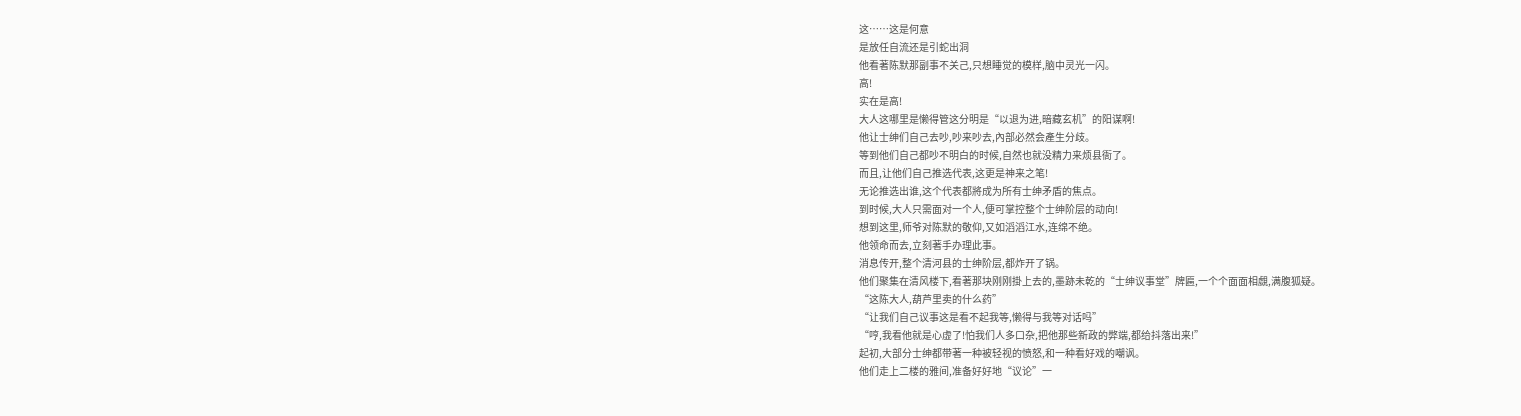这……这是何意
是放任自流还是引蛇出洞
他看著陈默那副事不关己,只想睡觉的模样,脑中灵光一闪。
高!
实在是高!
大人这哪里是懒得管这分明是“以退为进,暗藏玄机”的阳谋啊!
他让士绅们自己去吵,吵来吵去,內部必然会產生分歧。
等到他们自己都吵不明白的时候,自然也就没精力来烦县衙了。
而且,让他们自己推选代表,这更是神来之笔!
无论推选出谁,这个代表都將成为所有士绅矛盾的焦点。
到时候,大人只需面对一个人,便可掌控整个士绅阶层的动向!
想到这里,师爷对陈默的敬仰,又如滔滔江水,连绵不绝。
他领命而去,立刻著手办理此事。
消息传开,整个清河县的士绅阶层,都炸开了锅。
他们聚集在清风楼下,看著那块刚刚掛上去的,墨跡未乾的“士绅议事堂”牌匾,一个个面面相覷,满腹狐疑。
“这陈大人,葫芦里卖的什么药”
“让我们自己议事这是看不起我等,懒得与我等对话吗”
“哼,我看他就是心虚了!怕我们人多口杂,把他那些新政的弊端,都给抖落出来!”
起初,大部分士绅都带著一种被轻视的愤怒,和一种看好戏的嘲讽。
他们走上二楼的雅间,准备好好地“议论”一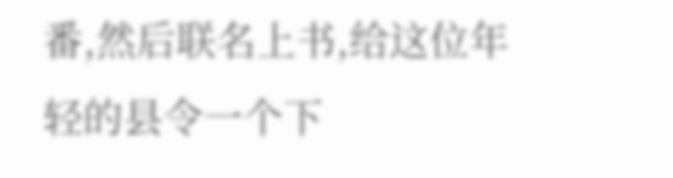番,然后联名上书,给这位年轻的县令一个下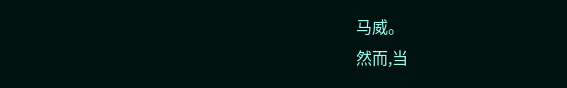马威。
然而,当